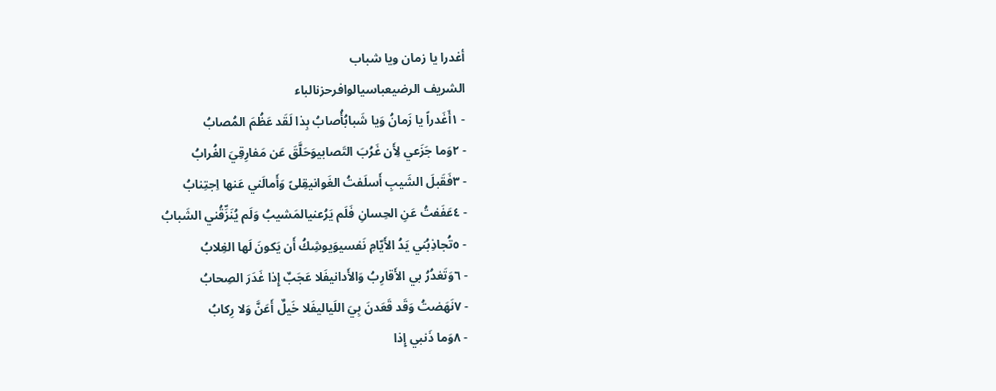أغدرا يا زمان ويا شباب
الشريف الرضيعباسيالوافرحزنالباء
- ١أَغَدراً يا زَمانُ وَيا شَبابُأُصابُ بِذا لَقَد عَظُمَ المُصابُ
- ٢وَما جَزَعي لِأَن غَرُبَ التَصابيوَحَلَّقَ عَن مَفارِقِيَ الغُرابُ
- ٣فَقَبلَ الشَيبِ أَسلَفتُ الغَوانيقِلىً وَأَمالَني عَنها اِجتِنابُ
- ٤عَفَفتُ عَنِ الحِسانِ فَلَم يَرُعنيالمَشيبُ وَلَم يُنَزِّقُني الشَبابُ
- ٥تُجاذِبُني يَدُ الأَيّامِ نَفسيوَيوشِكُ أَن يَكونَ لَها الغِلابُ
- ٦وَتَغدُرُ بي الأَقارِبُ وَالأَدانيفَلا عَجَبٌ إِذا غَدَرَ الصِحابُ
- ٧نَهَضتُ وَقَد قَعَدنَ بِيَ اللَياليفَلا خَيلٌ أَعَنَّ وَلا رِكابُ
- ٨وَما ذَنبي إِذا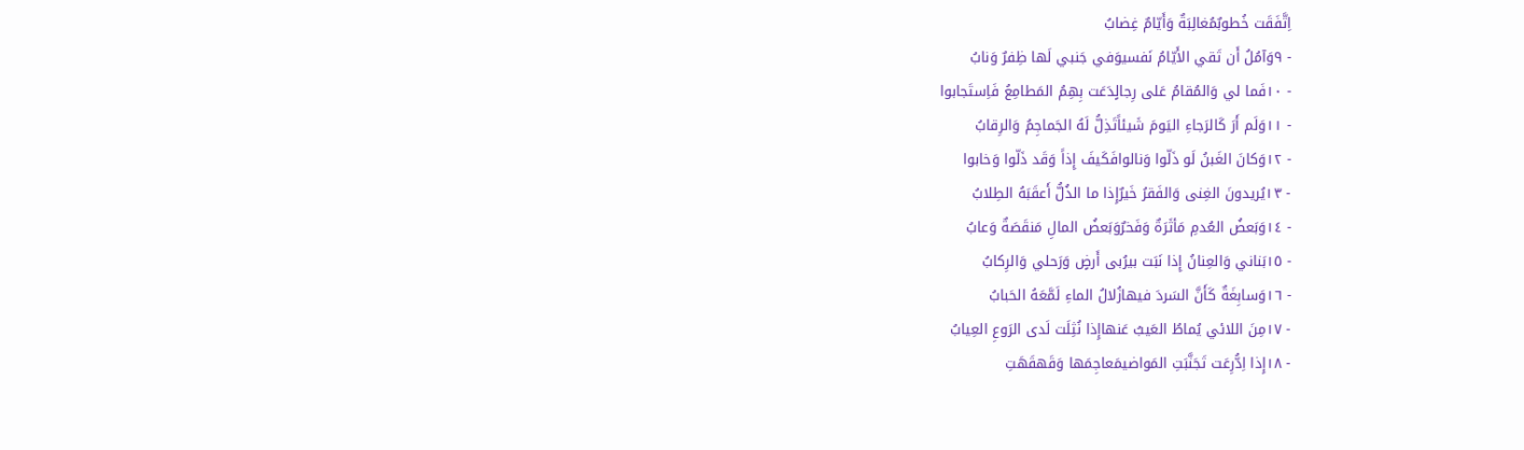اِتَّفَقَت خُطوبٌمُغالِبَةٌ وَأَيّامٌ غِضابُ
- ٩وَآمُلُ أَن تَقي الأَيّامُ نَفسيوَفي جَنبي لَها ظِفرٌ وَنابُ
- ١٠فَما لي وَالمُقامُ عَلى رِجالٍدَعَت بِهِمُ المَطامِعُ فَاِستَجابوا
- ١١وَلَم أَرَ كَالرَجاءِ اليَومَ شَيئاًتَذِلُّ لَهُ الجَماجِمُ وَالرِقابُ
- ١٢وَكانَ الغَبنُ لَو ذَلّوا وَنالوافَكَيفَ إِذاً وَقَد ذَلّوا وَخابوا
- ١٣يُريدونَ الغِنى وَالفَقرُ خَيرٌإِذا ما الذُلُّ أَعقَبَهُ الطِلابُ
- ١٤وَبَعضُ العُدمِ مَأثَرَةٌ وَفَخرٌوَبَعضُ المالِ مَنقَصَةٌ وَعابُ
- ١٥بَناني وَالعِنانُ إِذا نَبَت بيرُبى أَرضٍ وَرَحلي وَالرِكابُ
- ١٦وَسابِغَةٌ كَأَنَّ السَردَ فيهازُلالُ الماءِ لَمَّعَهُ الحَبابُ
- ١٧مِنَ اللائي يُماطُ العَيبُ عَنهاإِذا نُثِلَت لَدى الرَوعِ العِيابُ
- ١٨إِذا اِدُّرِعَت تَجَنَّبَتِ المَواضيمَعاجِمَها وَقَهقَهَتِ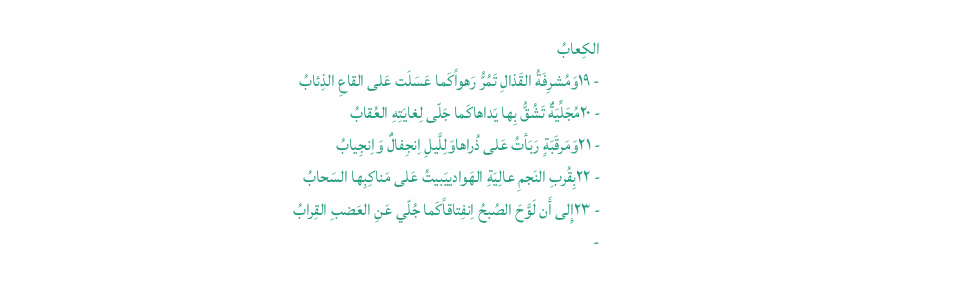الكِعابُ
- ١٩وَمُشرِفَةُ القَذالِ تَمُرُّ رَهواًكَما عَسَلَت عَلى القاعِ الذِئابُ
- ٢٠مُجَلِّيَةٌ تَشُقُّ بِها يَداهاكَما جَلّى لِغايَتِهِ العُقابُ
- ٢١وَمَرقَبَةٍ رَبَأتُ عَلى ذُراهاوَلِلَّيلِ اِنجِفالٌ وَاِنجِيابُ
- ٢٢بِقُربِ النَجمِ عالِيَةِ الهَوادييَبيتُ عَلى مَناكِبِها السَحابُ
- ٢٣إِلى أَن لَوَّحَ الصُبحُ اِنفِتاقاًكَما جُلّي عَنِ العَضبِ القِرابُ
-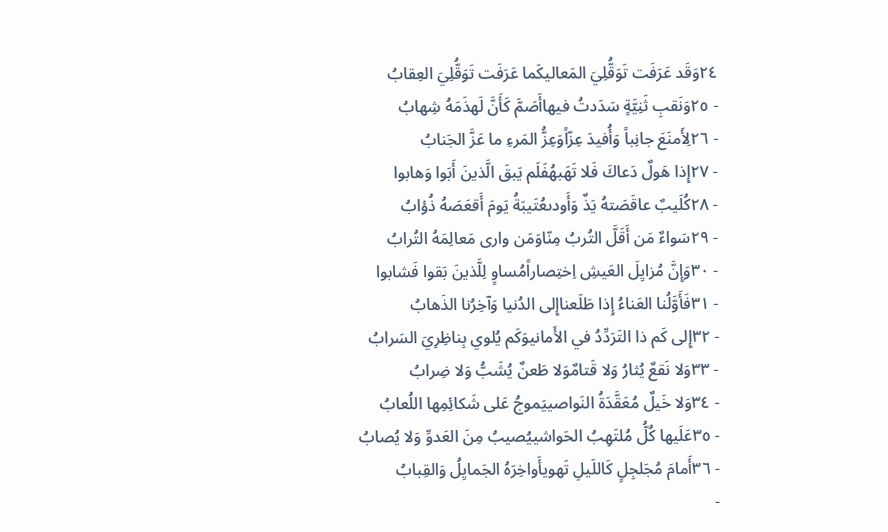٢٤وَقَد عَرَفَت تَوَقُّلِيَ المَعاليكَما عَرَفَت تَوَقُّلِيَ العِقابُ
- ٢٥وَنَقبِ ثَنِيَّةٍ سَدَدتُ فيهاأَصَمَّ كَأَنَّ لَهذَمَهُ شِهابُ
- ٢٦لِأَمنَعَ جانِباً وَأُفيدَ عِزّاًوَعِزُّ المَرءِ ما عَزَّ الجَنابُ
- ٢٧إِذا هَولٌ دَعاكَ فَلا تَهَبهُفَلَم يَبقَ الَّذينَ أَبَوا وَهابوا
- ٢٨كُلَيبٌ عاقَصَتهُ يَذٌ وَأَودىعُتَيبَةُ يَومَ أَقعَصَهُ ذُؤابُ
- ٢٩سَواءٌ مَن أَقَلَّ التُربُ مِنّاوَمَن وارى مَعالِمَهُ التُرابُ
- ٣٠وَإِنَّ مُزايِلَ العَيشِ اِختِصاراًمُساوٍ لِلَّذينَ بَقوا فَشابوا
- ٣١فَأَوَّلُنا العَناءُ إِذا طَلَعناإِلى الدُنيا وَآخِرُنا الذَهابُ
- ٣٢إِلى كَم ذا التَرَدِّدُ في الأَمانيوَكَم يُلوي بِناظِرِيَ السَرابُ
- ٣٣وَلا نَقعٌ يُثارُ وَلا قَتامٌوَلا طَعنٌ يُشَبُّ وَلا ضِرابُ
- ٣٤وَلا خَيلٌ مُعَقَّدَةُ النَواصييَموجُ عَلى شَكائِمِها اللُعابُ
- ٣٥عَلَيها كُلُّ مُلتَهِبُ الحَواشييُصيبُ مِنَ العَدوِّ وَلا يُصابُ
- ٣٦أَمامَ مُجَلجِلٍ كَاللَيلِ تَهويأَواخِرَهُ الجَمايِلُ وَالقِبابُ
-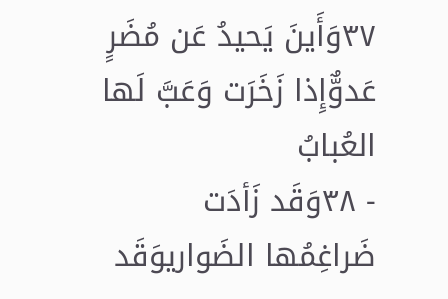٣٧وَأَينَ يَحيدُ عَن مُضَرٍ عَدوٌّإِذا زَخَرَت وَعَبَّ لَها العُبابُ
- ٣٨وَقَد زَأدَت ضَراغِمُها الضَواريوَقَد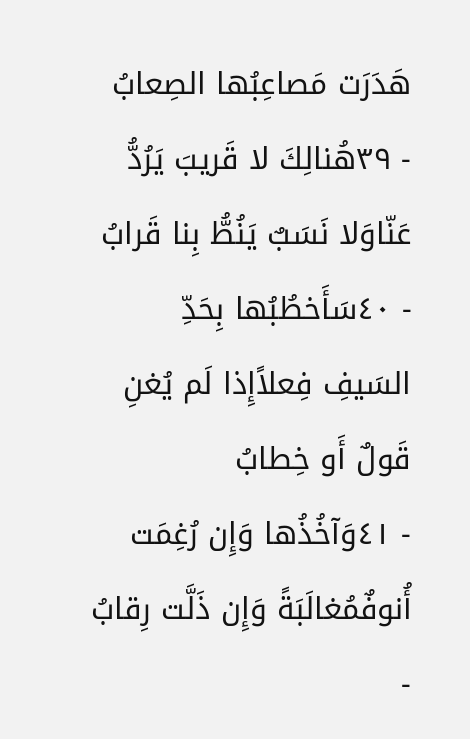هَدَرَت مَصاعِبُها الصِعابُ
- ٣٩هُنالِكَ لا قَريبَ يَرُدُّ عَنّاوَلا نَسَبٌ يَنُطُّ بِنا قَرابُ
- ٤٠سَأَخطُبُها بِحَدِّ السَيفِ فِعلاًإِذا لَم يُغنِ قَولٌ أَو خِطابُ
- ٤١وَآخُذُها وَإِن رُغِمَت أُنوفٌمُغالَبَةً وَإِن ذَلَّت رِقابُ
-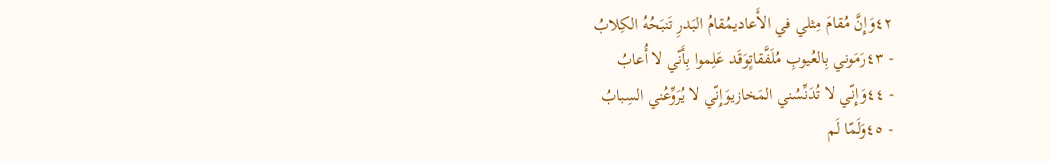٤٢وَإِنَّ مُقامَ مِثلي في الأَعاديمُقامُ البَدرِ تَنبَحُهُ الكِلابُ
- ٤٣رَمَوني بِالعُيوبِ مُلَفَّقاتٍوَقَد عَلِموا بِأَنّي لا أُعابُ
- ٤٤وَإِنّي لا تُدَنِّسُني المَخازيوَإِنّي لا يُرَوِّعُني السِبابُ
- ٤٥وَلَمّا لَم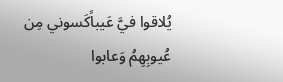يُلاقوا فيَّ عَيباًكَسوني مِن عُيوبِهِمُ وَعابوا